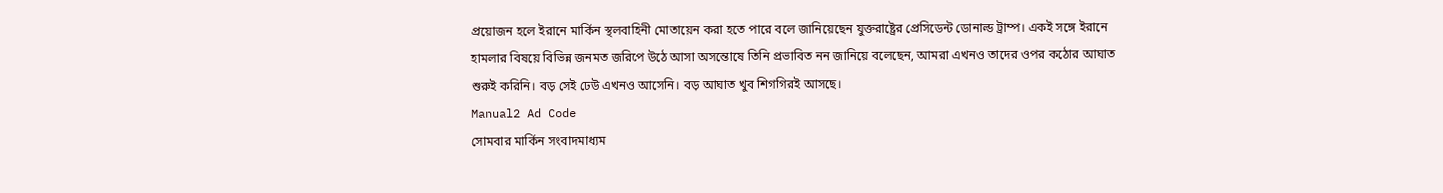প্রয়োজন হলে ইরানে মার্কিন স্থলবাহিনী মোতায়েন করা হতে পারে বলে জানিয়েছেন যুক্তরাষ্ট্রের প্রেসিডেন্ট ডোনাল্ড ট্রাম্প। একই সঙ্গে ইরানে হামলার বিষয়ে বিভিন্ন জনমত জরিপে উঠে আসা অসন্তোষে তিনি প্রভাবিত নন জানিয়ে বলেছেন, আমরা এখনও তাদের ওপর কঠোর আঘাত শুরুই করিনি। বড় সেই ঢেউ এখনও আসেনি। বড় আঘাত খুব শিগগিরই আসছে।
Manual2 Ad Code
সোমবার মার্কিন সংবাদমাধ্যম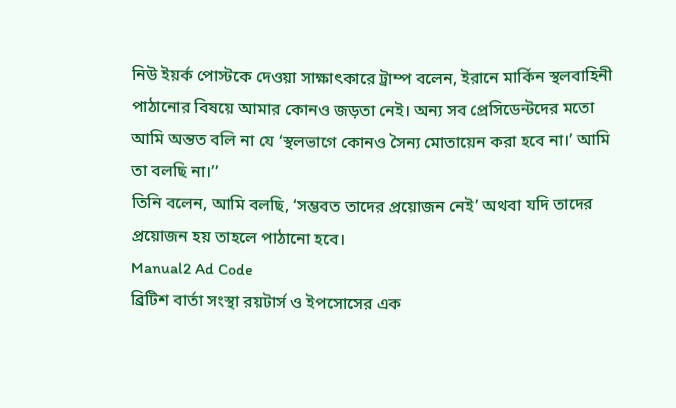নিউ ইয়র্ক পোস্টকে দেওয়া সাক্ষাৎকারে ট্রাম্প বলেন, ইরানে মার্কিন স্থলবাহিনী পাঠানোর বিষয়ে আমার কোনও জড়তা নেই। অন্য সব প্রেসিডেন্টদের মতো আমি অন্তত বলি না যে ‘স্থলভাগে কোনও সৈন্য মোতায়েন করা হবে না।’ আমি তা বলছি না।’’
তিনি বলেন, আমি বলছি, ‘সম্ভবত তাদের প্রয়োজন নেই’ অথবা যদি তাদের প্রয়োজন হয় তাহলে পাঠানো হবে।
Manual2 Ad Code
ব্রিটিশ বার্তা সংস্থা রয়টার্স ও ইপসোসের এক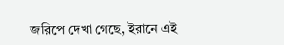জরিপে দেখা গেছে, ইরানে এই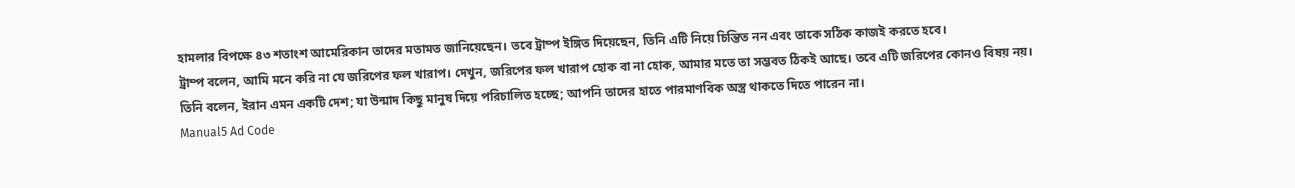হামলার বিপক্ষে ৪৩ শতাংশ আমেরিকান তাদের মতামত জানিয়েছেন। তবে ট্রাম্প ইঙ্গিত দিয়েছেন, তিনি এটি নিয়ে চিন্তিত নন এবং তাকে সঠিক কাজই করতে হবে।
ট্রাম্প বলেন, আমি মনে করি না যে জরিপের ফল খারাপ। দেখুন, জরিপের ফল খারাপ হোক বা না হোক, আমার মতে তা সম্ভবত ঠিকই আছে। তবে এটি জরিপের কোনও বিষয় নয়।
তিনি বলেন, ইরান এমন একটি দেশ; যা উন্মাদ কিছু মানুষ দিয়ে পরিচালিত হচ্ছে; আপনি তাদের হাতে পারমাণবিক অস্ত্র থাকতে দিতে পারেন না।
Manual5 Ad Code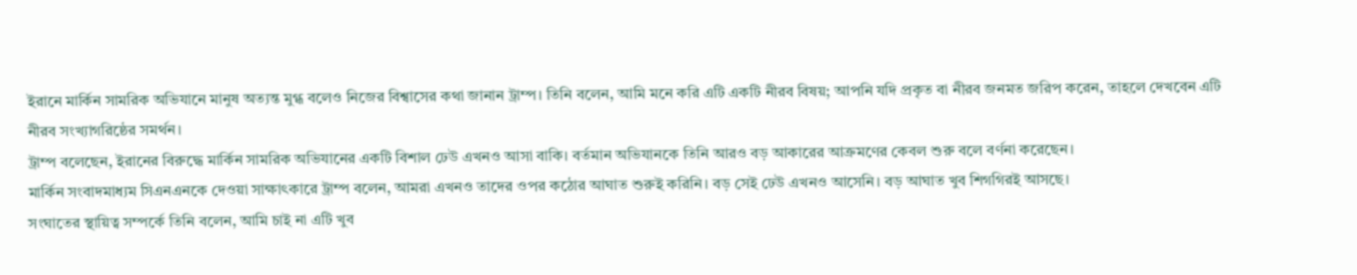ইরানে মার্কিন সামরিক অভিযানে মানুষ অত্যন্ত মুগ্ধ বলেও নিজের বিশ্বাসের কথা জানান ট্রাম্প। তিনি বলেন, আমি মনে করি এটি একটি নীরব বিষয়; আপনি যদি প্রকৃত বা নীরব জনমত জরিপ করেন, তাহলে দেখবেন এটি নীরব সংখ্যাগরিষ্ঠের সমর্থন।
ট্রাম্প বলেছেন, ইরানের বিরুদ্ধে মার্কিন সামরিক অভিযানের একটি বিশাল ঢেউ এখনও আসা বাকি। বর্তমান অভিযানকে তিনি আরও বড় আকারের আক্রমণের কেবল শুরু বলে বর্ণনা করেছেন।
মার্কিন সংবাদমাধ্যম সিএনএনকে দেওয়া সাক্ষাৎকারে ট্রাম্প বলেন, আমরা এখনও তাদের ওপর কঠোর আঘাত শুরুই করিনি। বড় সেই ঢেউ এখনও আসেনি। বড় আঘাত খুব শিগগিরই আসছে।
সংঘাতের স্থায়িত্ব সম্পর্কে তিনি বলেন, আমি চাই না এটি খুব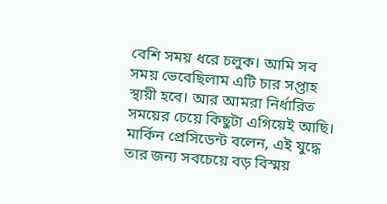বেশি সময় ধরে চলুক। আমি সব সময় ভেবেছিলাম এটি চার সপ্তাহ স্থায়ী হবে। আর আমরা নির্ধারিত সময়ের চেয়ে কিছুটা এগিয়েই আছি।
মার্কিন প্রেসিডেন্ট বলেন, এই যুদ্ধে তার জন্য সবচেয়ে বড় বিস্ময়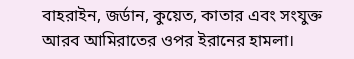বাহরাইন, জর্ডান, কুয়েত, কাতার এবং সংযুক্ত আরব আমিরাতের ওপর ইরানের হামলা।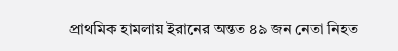প্রাথমিক হামলায় ইরানের অন্তত ৪৯ জন নেতা নিহত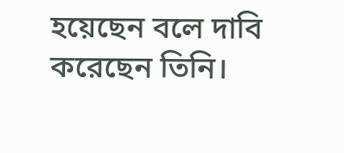হয়েছেন বলে দাবি করেছেন তিনি।